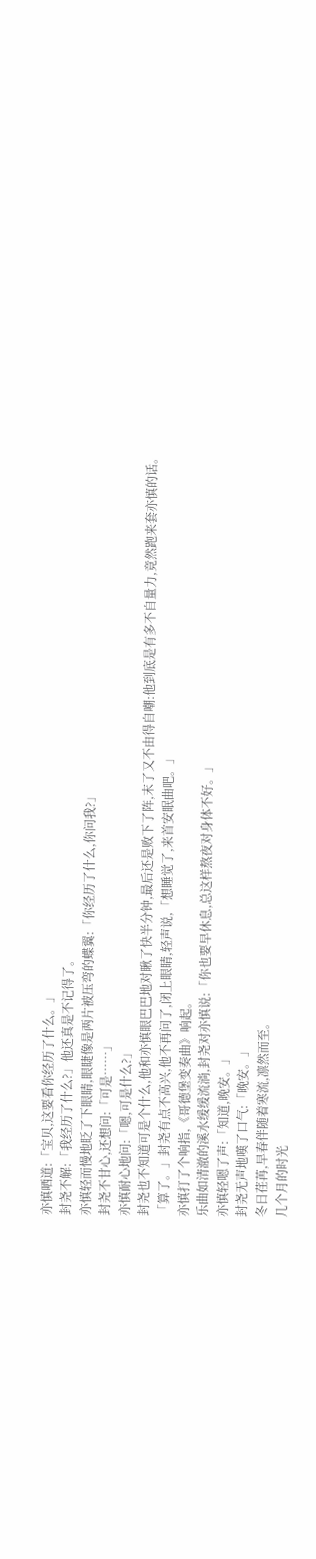亦慎哂道:「宝贝,这要看你经历了什么。」
封尧不解:「我经历了什么?」他还真是不记得了。
亦慎轻而慢地眨了下眼睛,眼睫像是两片被压弯的蝶翼:「你经历了什么,你问我?」
封尧不甘心,还想问:「可是……」
亦慎耐心地问:「嗯,可是什么?」
封尧也不知道可是个什么,他和亦慎眼巴巴地对瞅了快半分钟,最后还是败下了阵,末了又不由得自嘲:他到底是有多不自量力,竟然跑来套亦慎的话。
「算了。」封尧有点不高兴,他不再问了,闭上眼睛,轻声说,「想睡觉了,来首安眠曲吧。」
亦慎打了个响指,《哥德堡变奏曲》响起。
乐曲如清澈的溪水缓缓流淌,封尧对亦慎说:「你也要早休息,总这样熬夜对身体不好。」
亦慎轻嗯了声:「知道,晚安。」
封尧无声地嘆了口气:「晚安。」
冬日荏苒,早春伴随着寒流,凛然而至。
几个月的时光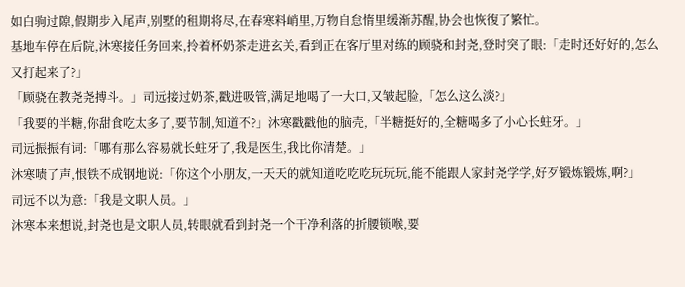如白驹过隙,假期步入尾声,别墅的租期将尽,在春寒料峭里,万物自怠惰里缓渐苏醒,协会也恢復了繁忙。
基地车停在后院,沐寒接任务回来,拎着杯奶茶走进玄关,看到正在客厅里对练的顾骁和封尧,登时突了眼:「走时还好好的,怎么又打起来了?」
「顾骁在教尧尧搏斗。」司远接过奶茶,戳进吸管,满足地喝了一大口,又皱起脸,「怎么这么淡?」
「我要的半糖,你甜食吃太多了,要节制,知道不?」沐寒戳戳他的脑壳,「半糖挺好的,全糖喝多了小心长蛀牙。」
司远振振有词:「哪有那么容易就长蛀牙了,我是医生,我比你清楚。」
沐寒啧了声,恨铁不成钢地说:「你这个小朋友,一天天的就知道吃吃吃玩玩玩,能不能跟人家封尧学学,好歹锻炼锻炼,啊?」
司远不以为意:「我是文职人员。」
沐寒本来想说,封尧也是文职人员,转眼就看到封尧一个干净利落的折腰锁喉,要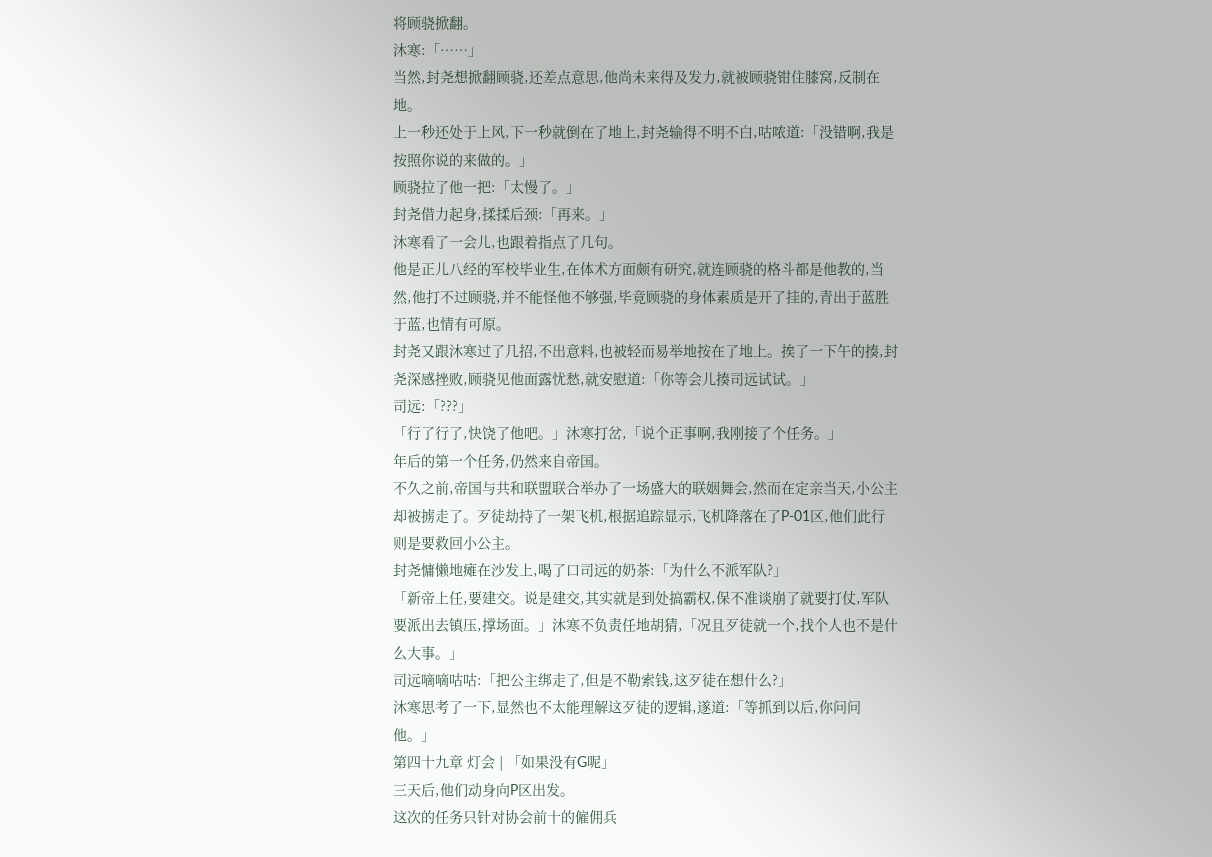将顾骁掀翻。
沐寒:「……」
当然,封尧想掀翻顾骁,还差点意思,他尚未来得及发力,就被顾骁钳住膝窝,反制在地。
上一秒还处于上风,下一秒就倒在了地上,封尧输得不明不白,咕哝道:「没错啊,我是按照你说的来做的。」
顾骁拉了他一把:「太慢了。」
封尧借力起身,揉揉后颈:「再来。」
沐寒看了一会儿,也跟着指点了几句。
他是正儿八经的军校毕业生,在体术方面颇有研究,就连顾骁的格斗都是他教的,当然,他打不过顾骁,并不能怪他不够强,毕竟顾骁的身体素质是开了挂的,青出于蓝胜于蓝,也情有可原。
封尧又跟沐寒过了几招,不出意料,也被轻而易举地按在了地上。挨了一下午的揍,封尧深感挫败,顾骁见他面露忧愁,就安慰道:「你等会儿揍司远试试。」
司远:「???」
「行了行了,快饶了他吧。」沐寒打岔,「说个正事啊,我刚接了个任务。」
年后的第一个任务,仍然来自帝国。
不久之前,帝国与共和联盟联合举办了一场盛大的联姻舞会,然而在定亲当天,小公主却被掳走了。歹徒劫持了一架飞机,根据追踪显示,飞机降落在了P-01区,他们此行则是要救回小公主。
封尧慵懒地瘫在沙发上,喝了口司远的奶茶:「为什么不派军队?」
「新帝上任,要建交。说是建交,其实就是到处搞霸权,保不准谈崩了就要打仗,军队要派出去镇压,撑场面。」沐寒不负责任地胡猜,「况且歹徒就一个,找个人也不是什么大事。」
司远嘀嘀咕咕:「把公主绑走了,但是不勒索钱,这歹徒在想什么?」
沐寒思考了一下,显然也不太能理解这歹徒的逻辑,遂道:「等抓到以后,你问问他。」
第四十九章 灯会 | 「如果没有G呢」
三天后,他们动身向P区出发。
这次的任务只针对协会前十的僱佣兵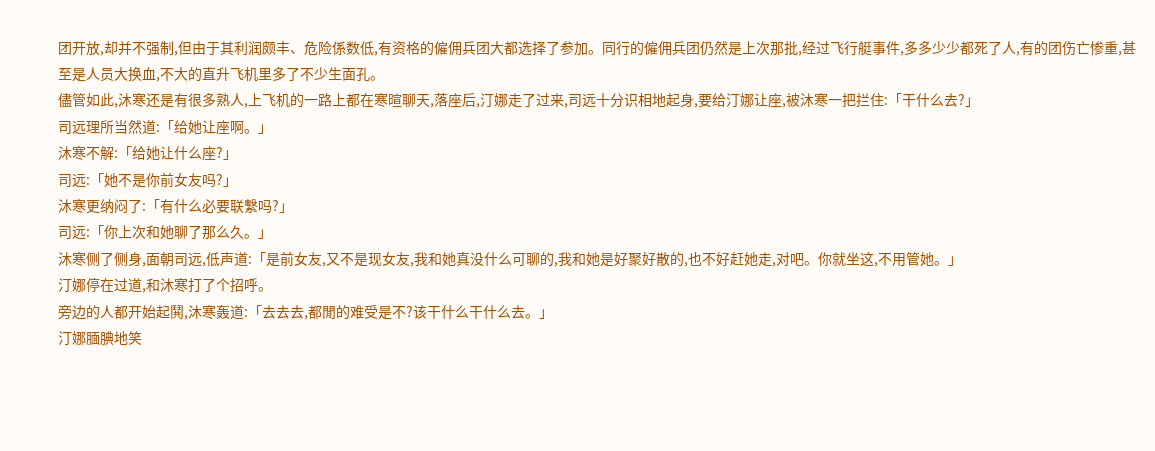团开放,却并不强制,但由于其利润颇丰、危险係数低,有资格的僱佣兵团大都选择了参加。同行的僱佣兵团仍然是上次那批,经过飞行艇事件,多多少少都死了人,有的团伤亡惨重,甚至是人员大换血,不大的直升飞机里多了不少生面孔。
儘管如此,沐寒还是有很多熟人,上飞机的一路上都在寒暄聊天,落座后,汀娜走了过来,司远十分识相地起身,要给汀娜让座,被沐寒一把拦住:「干什么去?」
司远理所当然道:「给她让座啊。」
沐寒不解:「给她让什么座?」
司远:「她不是你前女友吗?」
沐寒更纳闷了:「有什么必要联繫吗?」
司远:「你上次和她聊了那么久。」
沐寒侧了侧身,面朝司远,低声道:「是前女友,又不是现女友,我和她真没什么可聊的,我和她是好聚好散的,也不好赶她走,对吧。你就坐这,不用管她。」
汀娜停在过道,和沐寒打了个招呼。
旁边的人都开始起鬨,沐寒轰道:「去去去,都閒的难受是不?该干什么干什么去。」
汀娜腼腆地笑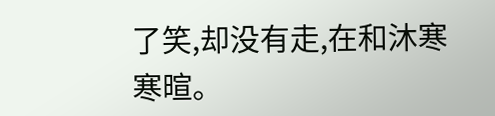了笑,却没有走,在和沐寒寒暄。